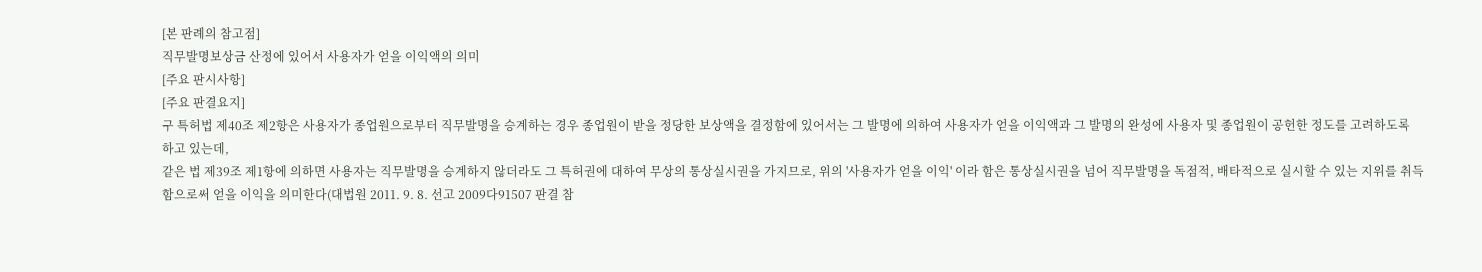[본 판례의 참고점]
직무발명보상금 산정에 있어서 사용자가 얻을 이익액의 의미
[주요 판시사항]
[주요 판결요지]
구 특허법 제40조 제2항은 사용자가 종업원으로부터 직무발명을 승계하는 경우 종업원이 받을 정당한 보상액을 결정함에 있어서는 그 발명에 의하여 사용자가 얻을 이익액과 그 발명의 완성에 사용자 및 종업원이 공헌한 정도를 고려하도록 하고 있는데,
같은 법 제39조 제1항에 의하면 사용자는 직무발명을 승계하지 않더라도 그 특허권에 대하여 무상의 통상실시권을 가지므로, 위의 '사용자가 얻을 이익' 이라 함은 통상실시권을 넘어 직무발명을 독점적, 배타적으로 실시할 수 있는 지위를 취득함으로써 얻을 이익을 의미한다(대법원 2011. 9. 8. 선고 2009다91507 판결 참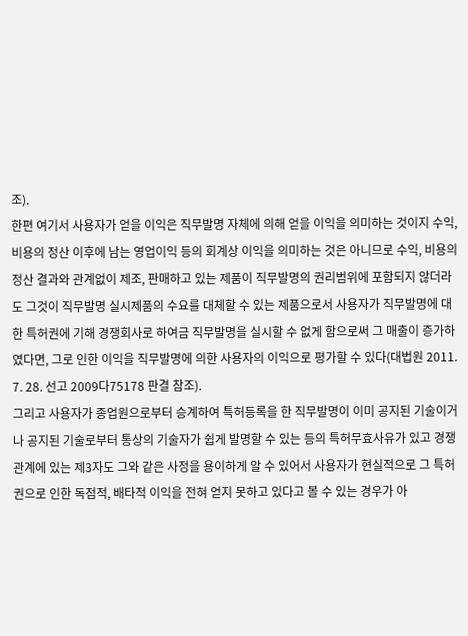조).
한편 여기서 사용자가 얻을 이익은 직무발명 자체에 의해 얻을 이익을 의미하는 것이지 수익, 비용의 정산 이후에 남는 영업이익 등의 회계상 이익을 의미하는 것은 아니므로 수익, 비용의 정산 결과와 관계없이 제조, 판매하고 있는 제품이 직무발명의 권리범위에 포함되지 않더라도 그것이 직무발명 실시제품의 수요를 대체할 수 있는 제품으로서 사용자가 직무발명에 대한 특허권에 기해 경쟁회사로 하여금 직무발명을 실시할 수 없게 함으로써 그 매출이 증가하였다면, 그로 인한 이익을 직무발명에 의한 사용자의 이익으로 평가할 수 있다(대법원 2011. 7. 28. 선고 2009다75178 판결 참조).
그리고 사용자가 종업원으로부터 승계하여 특허등록을 한 직무발명이 이미 공지된 기술이거나 공지된 기술로부터 통상의 기술자가 쉽게 발명할 수 있는 등의 특허무효사유가 있고 경쟁관계에 있는 제3자도 그와 같은 사정을 용이하게 알 수 있어서 사용자가 현실적으로 그 특허권으로 인한 독점적, 배타적 이익을 전혀 얻지 못하고 있다고 볼 수 있는 경우가 아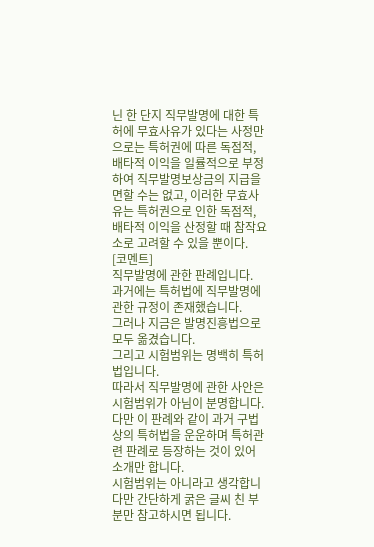닌 한 단지 직무발명에 대한 특허에 무효사유가 있다는 사정만으로는 특허권에 따른 독점적, 배타적 이익을 일률적으로 부정하여 직무발명보상금의 지급을 면할 수는 없고, 이러한 무효사유는 특허권으로 인한 독점적, 배타적 이익을 산정할 때 참작요소로 고려할 수 있을 뿐이다.
[코멘트]
직무발명에 관한 판례입니다.
과거에는 특허법에 직무발명에 관한 규정이 존재했습니다.
그러나 지금은 발명진흥법으로 모두 옮겼습니다.
그리고 시험범위는 명백히 특허법입니다.
따라서 직무발명에 관한 사안은 시험범위가 아님이 분명합니다.
다만 이 판례와 같이 과거 구법상의 특허법을 운운하며 특허관련 판례로 등장하는 것이 있어 소개만 합니다.
시험범위는 아니라고 생각합니다만 간단하게 굵은 글씨 친 부분만 참고하시면 됩니다.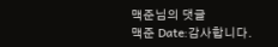맥준님의 댓글
맥준 Date:감사합니다.